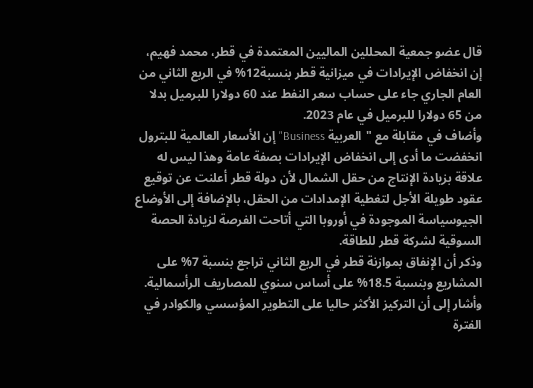قال عضو جمعية المحللين الماليين المعتمدة في قطر، محمد فهيم، إن انخفاض الإيرادات في ميزانية قطر بنسبة12% في الربع الثاني من العام الجاري جاء على حساب سعر النفط عند 60 دولارا للبرميل بدلا من 65 دولارا للبرميل في عام 2023.
وأضاف في مقابلة مع "العربية Business" إن الأسعار العالمية للبترول انخفضت ما أدى إلى انخفاض الإيرادات بصفة عامة وهذا ليس له علاقة بزيادة الإنتاج من حقل الشمال لأن دولة قطر أعلنت عن توقيع عقود طويلة الأجل لتغطية الإمدادات من الحقل، بالإضافة إلى الأوضاع الجيوسياسة الموجودة في أوروبا التي أتاحت الفرصة لزيادة الحصة السوقية لشركة قطر للطاقة.
وذكر أن الإنفاق بموازنة قطر في الربع الثاني تراجع بنسبة 7% على المشاريع وبنسبة 18.5% على أساس سنوي للمصاريف الرأسمالية.
وأشار إلى أن التركيز الأكثر حاليا على التطوير المؤسسي والكوادر في الفترة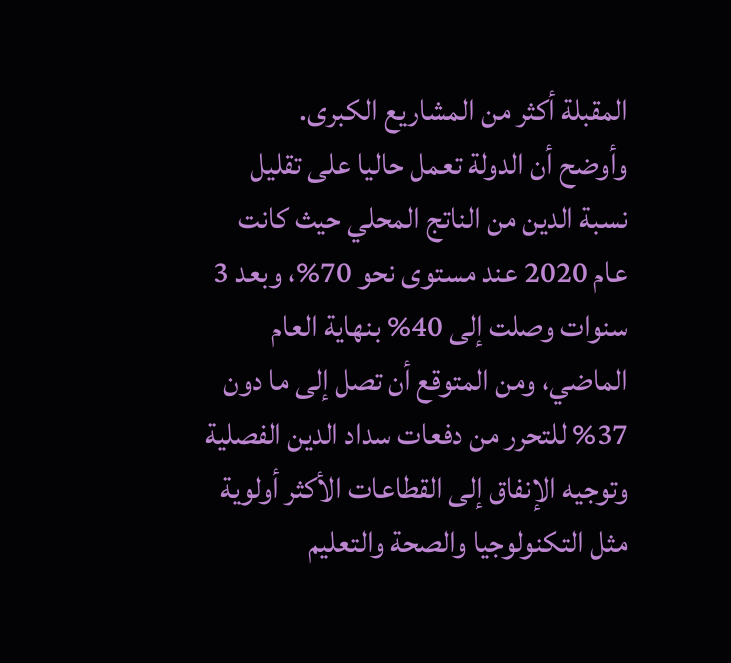المقبلة أكثر من المشاريع الكبرى.
وأوضح أن الدولة تعمل حاليا على تقليل نسبة الدين من الناتج المحلي حيث كانت عام 2020 عند مستوى نحو 70%، وبعد 3 سنوات وصلت إلى 40% بنهاية العام الماضي، ومن المتوقع أن تصل إلى ما دون 37% للتحرر من دفعات سداد الدين الفصلية وتوجيه الإنفاق إلى القطاعات الأكثر أولوية مثل التكنولوجيا والصحة والتعليم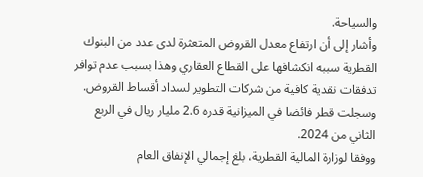والسياحة.
وأشار إلى أن ارتفاع معدل القروض المتعثرة لدى عدد من البنوك القطرية سببه انكشافها على القطاع العقاري وهذا بسبب عدم توافر تدفقات نقدية كافية من شركات التطوير لسداد أقساط القروض.
وسجلت قطر فائضا في الميزانية قدره 2.6 مليار ريال في الربع الثاني من 2024.
ووفقا لوزارة المالية القطرية، بلغ إجمالي الإنفاق العام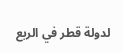لدولة قطر في الربع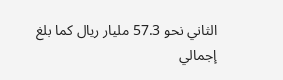الثاني نحو 57.3 مليار ريال كما بلغ إجمالي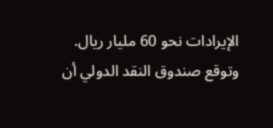الإيرادات نحو 60 مليار ريال.
وتوقع صندوق النقد الدولي أن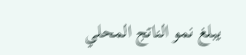يبلغ نمو الناتج المحلي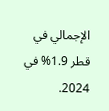الإجمالي في قطر 1.9% في 2024.